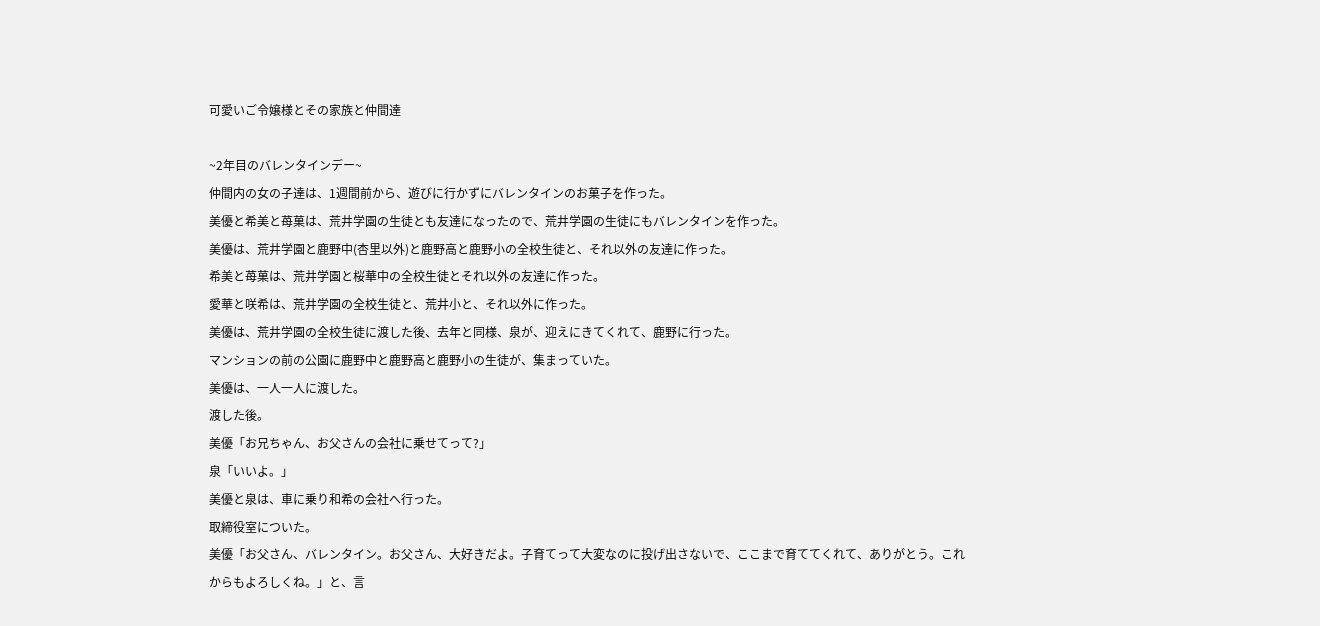可愛いご令嬢様とその家族と仲間達

~2年目のバレンタインデー~
仲間内の女の子達は、1週間前から、遊びに行かずにバレンタインのお菓子を作った。
美優と希美と苺菓は、荒井学園の生徒とも友達になったので、荒井学園の生徒にもバレンタインを作った。
美優は、荒井学園と鹿野中(杏里以外)と鹿野高と鹿野小の全校生徒と、それ以外の友達に作った。
希美と苺菓は、荒井学園と桜華中の全校生徒とそれ以外の友達に作った。
愛華と咲希は、荒井学園の全校生徒と、荒井小と、それ以外に作った。
美優は、荒井学園の全校生徒に渡した後、去年と同様、泉が、迎えにきてくれて、鹿野に行った。
マンションの前の公園に鹿野中と鹿野高と鹿野小の生徒が、集まっていた。
美優は、一人一人に渡した。
渡した後。
美優「お兄ちゃん、お父さんの会社に乗せてって?」
泉「いいよ。」
美優と泉は、車に乗り和希の会社へ行った。
取締役室についた。
美優「お父さん、バレンタイン。お父さん、大好きだよ。子育てって大変なのに投げ出さないで、ここまで育ててくれて、ありがとう。これからもよろしくね。」と、言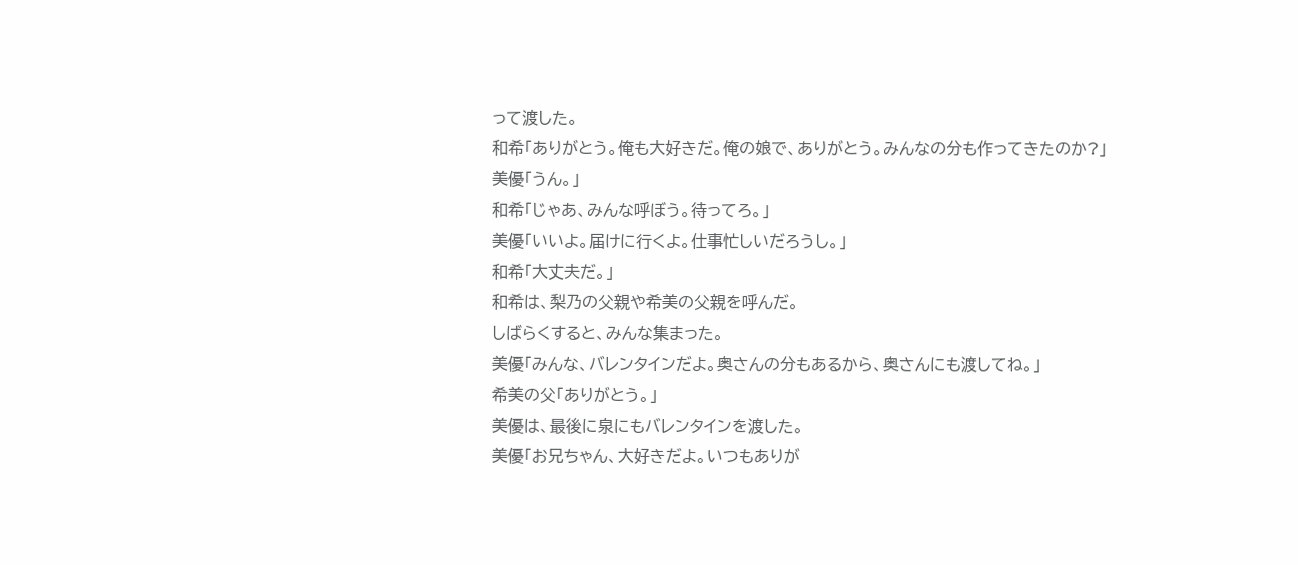って渡した。
和希「ありがとう。俺も大好きだ。俺の娘で、ありがとう。みんなの分も作ってきたのか?」
美優「うん。」
和希「じゃあ、みんな呼ぼう。待ってろ。」
美優「いいよ。届けに行くよ。仕事忙しいだろうし。」
和希「大丈夫だ。」
和希は、梨乃の父親や希美の父親を呼んだ。
しばらくすると、みんな集まった。
美優「みんな、バレンタインだよ。奥さんの分もあるから、奥さんにも渡してね。」
希美の父「ありがとう。」
美優は、最後に泉にもバレンタインを渡した。
美優「お兄ちゃん、大好きだよ。いつもありが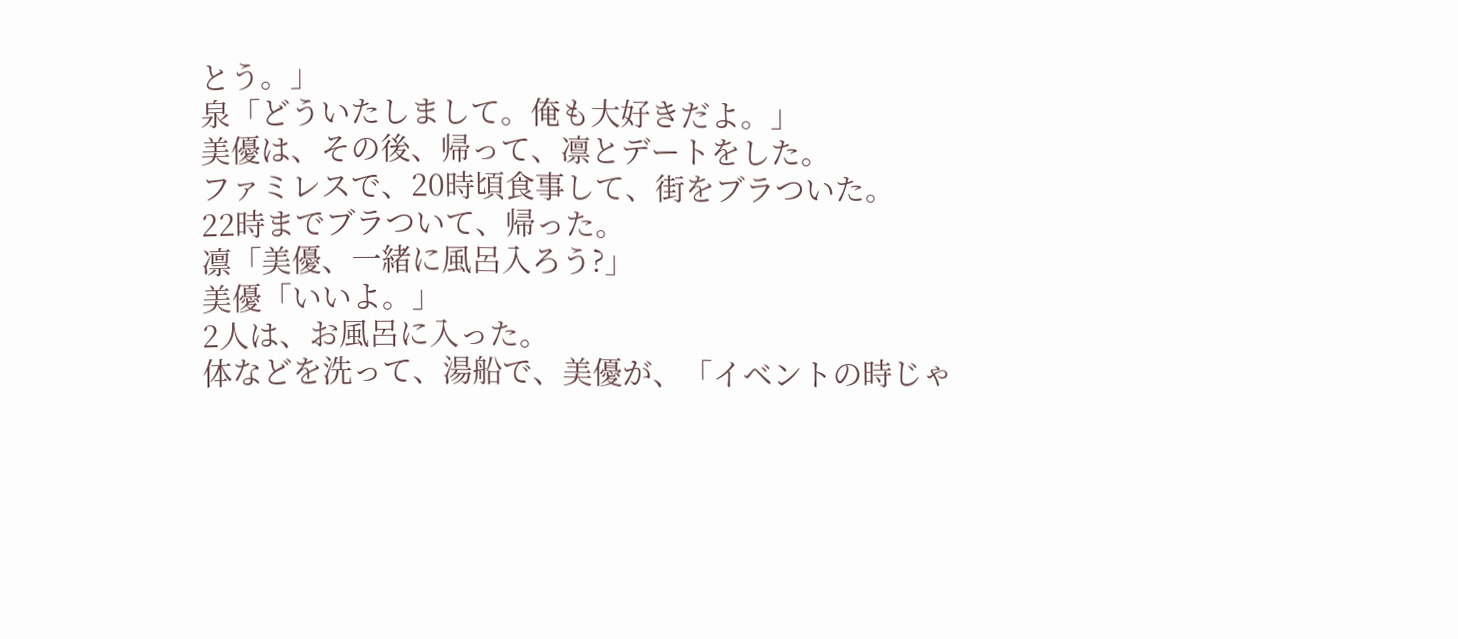とう。」
泉「どういたしまして。俺も大好きだよ。」
美優は、その後、帰って、凛とデートをした。
ファミレスで、20時頃食事して、街をブラついた。
22時までブラついて、帰った。
凛「美優、一緒に風呂入ろう?」
美優「いいよ。」
2人は、お風呂に入った。
体などを洗って、湯船で、美優が、「イベントの時じゃ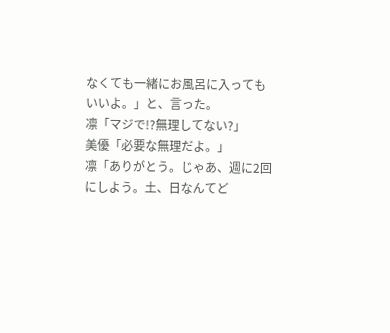なくても一緒にお風呂に入ってもいいよ。」と、言った。
凛「マジで!?無理してない?」
美優「必要な無理だよ。」
凛「ありがとう。じゃあ、週に2回にしよう。土、日なんてど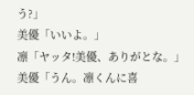う?」
美優「いいよ。」
凛「ヤッタ!美優、ありがとな。」
美優「うん。凛くんに喜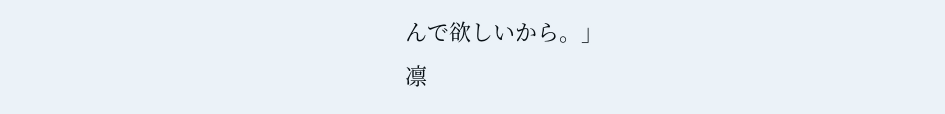んで欲しいから。」
凛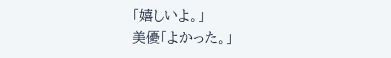「嬉しいよ。」
美優「よかった。」